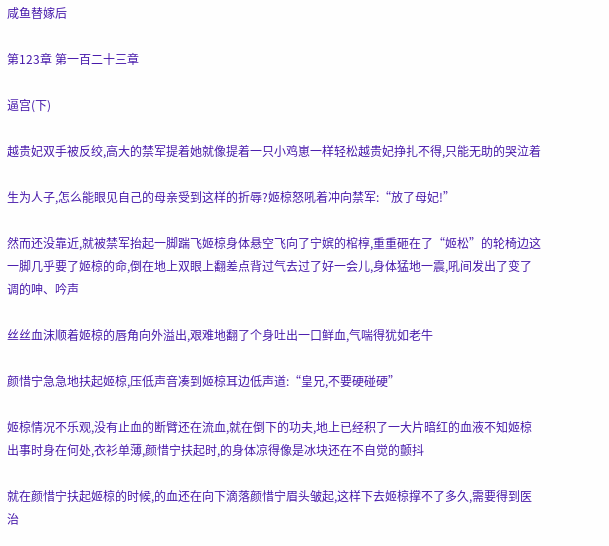咸鱼替嫁后

第123章 第一百二十三章

逼宫(下)

越贵妃双手被反绞,高大的禁军提着她就像提着一只小鸡崽一样轻松越贵妃挣扎不得,只能无助的哭泣着

生为人子,怎么能眼见自己的母亲受到这样的折辱?姬椋怒吼着冲向禁军:“放了母妃!”

然而还没靠近,就被禁军抬起一脚踹飞姬椋身体悬空飞向了宁嫔的棺椁,重重砸在了“姬松”的轮椅边这一脚几乎要了姬椋的命,倒在地上双眼上翻差点背过气去过了好一会儿,身体猛地一震,吼间发出了变了调的呻、吟声

丝丝血沫顺着姬椋的唇角向外溢出,艰难地翻了个身吐出一口鲜血,气喘得犹如老牛

颜惜宁急急地扶起姬椋,压低声音凑到姬椋耳边低声道:“皇兄,不要硬碰硬”

姬椋情况不乐观,没有止血的断臂还在流血,就在倒下的功夫,地上已经积了一大片暗红的血液不知姬椋出事时身在何处,衣衫单薄,颜惜宁扶起时,的身体凉得像是冰块还在不自觉的颤抖

就在颜惜宁扶起姬椋的时候,的血还在向下滴落颜惜宁眉头皱起,这样下去姬椋撑不了多久,需要得到医治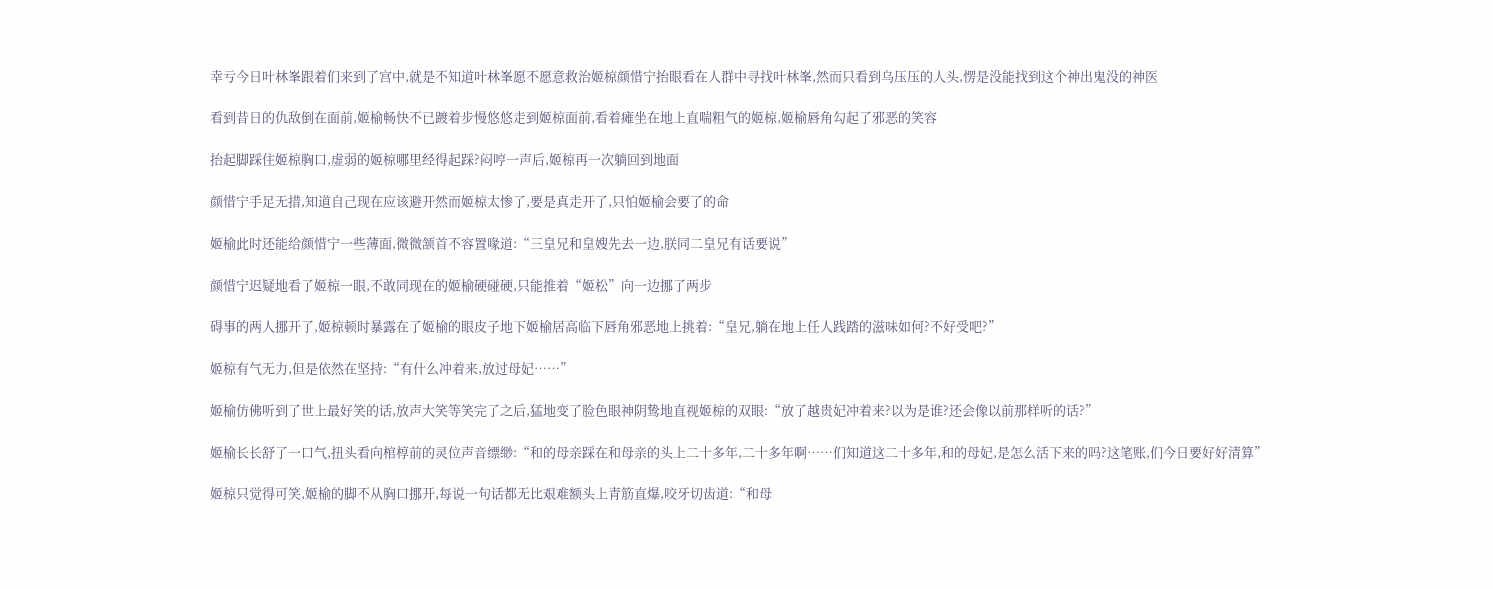幸亏今日叶林峯跟着们来到了宫中,就是不知道叶林峯愿不愿意救治姬椋颜惜宁抬眼看在人群中寻找叶林峯,然而只看到乌压压的人头,愣是没能找到这个神出鬼没的神医

看到昔日的仇敌倒在面前,姬榆畅快不已踱着步慢悠悠走到姬椋面前,看着瘫坐在地上直喘粗气的姬椋,姬榆唇角勾起了邪恶的笑容

抬起脚踩住姬椋胸口,虚弱的姬椋哪里经得起踩?闷哼一声后,姬椋再一次躺回到地面

颜惜宁手足无措,知道自己现在应该避开然而姬椋太惨了,要是真走开了,只怕姬榆会要了的命

姬榆此时还能给颜惜宁一些薄面,微微颔首不容置喙道:“三皇兄和皇嫂先去一边,朕同二皇兄有话要说”

颜惜宁迟疑地看了姬椋一眼,不敢同现在的姬榆硬碰硬,只能推着“姬松”向一边挪了两步

碍事的两人挪开了,姬椋顿时暴露在了姬榆的眼皮子地下姬榆居高临下唇角邪恶地上挑着:“皇兄,躺在地上任人践踏的滋味如何?不好受吧?”

姬椋有气无力,但是依然在坚持:“有什么冲着来,放过母妃……”

姬榆仿佛听到了世上最好笑的话,放声大笑等笑完了之后,猛地变了脸色眼神阴鸷地直视姬椋的双眼:“放了越贵妃冲着来?以为是谁?还会像以前那样听的话?”

姬榆长长舒了一口气,扭头看向棺椁前的灵位声音缥缈:“和的母亲踩在和母亲的头上二十多年,二十多年啊……们知道这二十多年,和的母妃,是怎么活下来的吗?这笔账,们今日要好好清算”

姬椋只觉得可笑,姬榆的脚不从胸口挪开,每说一句话都无比艰难额头上青筋直爆,咬牙切齿道:“和母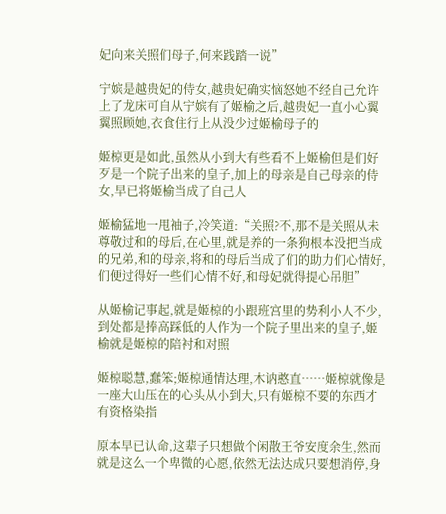妃向来关照们母子,何来践踏一说”

宁嫔是越贵妃的侍女,越贵妃确实恼怒她不经自己允许上了龙床可自从宁嫔有了姬榆之后,越贵妃一直小心翼翼照顾她,衣食住行上从没少过姬榆母子的

姬椋更是如此,虽然从小到大有些看不上姬榆但是们好歹是一个院子出来的皇子,加上的母亲是自己母亲的侍女,早已将姬榆当成了自己人

姬榆猛地一甩袖子,冷笑道:“关照?不,那不是关照从未尊敬过和的母后,在心里,就是养的一条狗根本没把当成的兄弟,和的母亲,将和的母后当成了们的助力们心情好,们便过得好一些们心情不好,和母妃就得提心吊胆”

从姬榆记事起,就是姬椋的小跟班宫里的势利小人不少,到处都是捧高踩低的人作为一个院子里出来的皇子,姬榆就是姬椋的陪衬和对照

姬椋聪慧,蠢笨;姬椋通情达理,木讷憨直……姬椋就像是一座大山压在的心头从小到大,只有姬椋不要的东西才有资格染指

原本早已认命,这辈子只想做个闲散王爷安度余生,然而就是这么一个卑微的心愿,依然无法达成只要想消停,身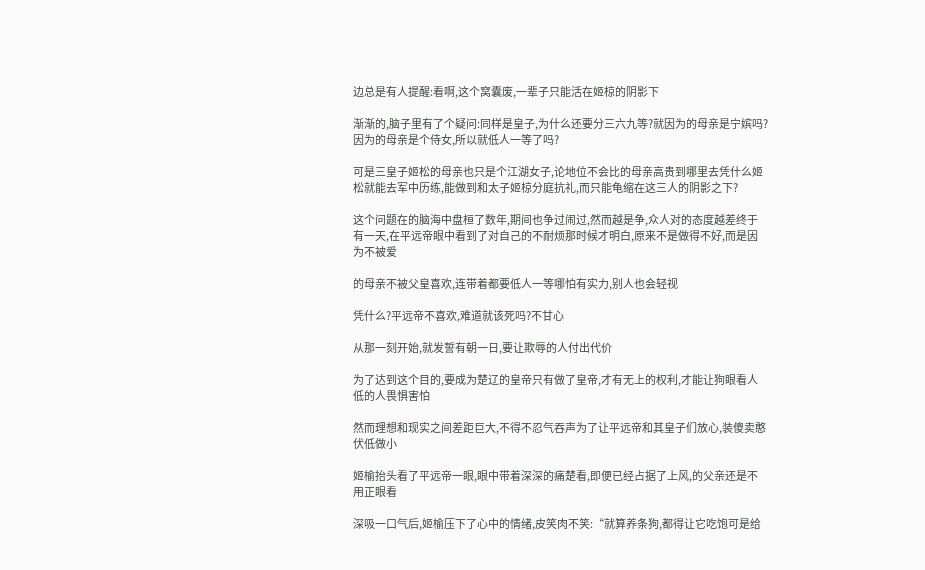边总是有人提醒:看啊,这个窝囊废,一辈子只能活在姬椋的阴影下

渐渐的,脑子里有了个疑问:同样是皇子,为什么还要分三六九等?就因为的母亲是宁嫔吗?因为的母亲是个侍女,所以就低人一等了吗?

可是三皇子姬松的母亲也只是个江湖女子,论地位不会比的母亲高贵到哪里去凭什么姬松就能去军中历练,能做到和太子姬椋分庭抗礼,而只能龟缩在这三人的阴影之下?

这个问题在的脑海中盘桓了数年,期间也争过闹过,然而越是争,众人对的态度越差终于有一天,在平远帝眼中看到了对自己的不耐烦那时候才明白,原来不是做得不好,而是因为不被爱

的母亲不被父皇喜欢,连带着都要低人一等哪怕有实力,别人也会轻视

凭什么?平远帝不喜欢,难道就该死吗?不甘心

从那一刻开始,就发誓有朝一日,要让欺辱的人付出代价

为了达到这个目的,要成为楚辽的皇帝只有做了皇帝,才有无上的权利,才能让狗眼看人低的人畏惧害怕

然而理想和现实之间差距巨大,不得不忍气吞声为了让平远帝和其皇子们放心,装傻卖憨伏低做小

姬榆抬头看了平远帝一眼,眼中带着深深的痛楚看,即便已经占据了上风,的父亲还是不用正眼看

深吸一口气后,姬榆压下了心中的情绪,皮笑肉不笑:“就算养条狗,都得让它吃饱可是给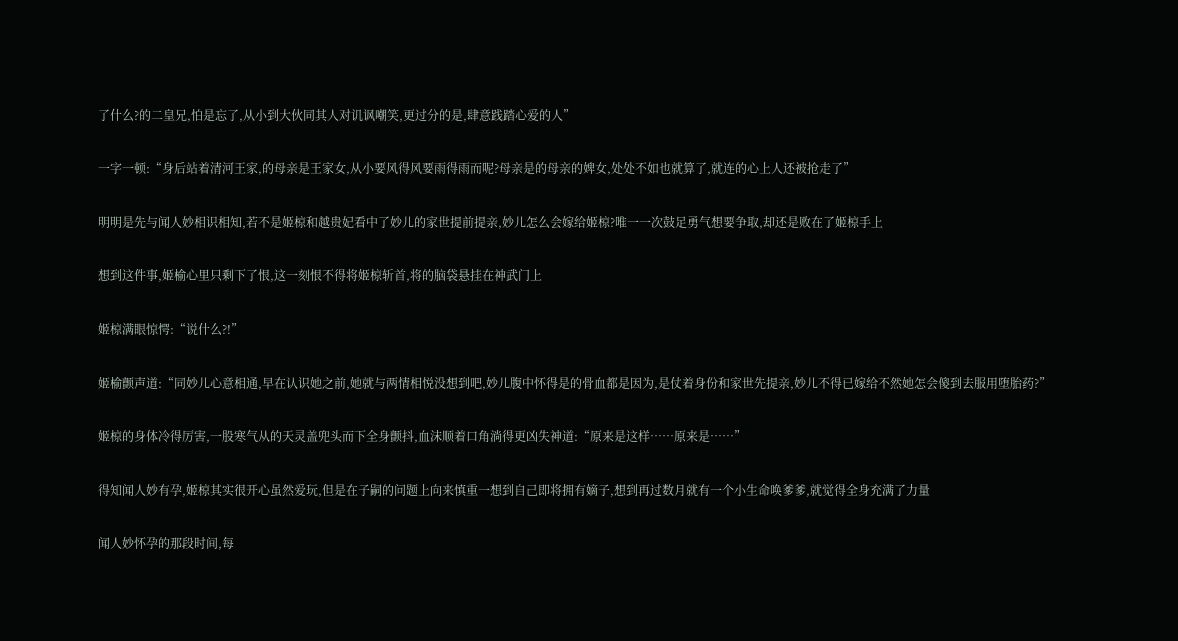了什么?的二皇兄,怕是忘了,从小到大伙同其人对讥讽嘲笑,更过分的是,肆意践踏心爱的人”

一字一顿:“身后站着清河王家,的母亲是王家女,从小要风得风要雨得雨而呢?母亲是的母亲的婢女,处处不如也就算了,就连的心上人还被抢走了”

明明是先与闻人妙相识相知,若不是姬椋和越贵妃看中了妙儿的家世提前提亲,妙儿怎么会嫁给姬椋?唯一一次鼓足勇气想要争取,却还是败在了姬椋手上

想到这件事,姬榆心里只剩下了恨,这一刻恨不得将姬椋斩首,将的脑袋悬挂在神武门上

姬椋满眼惊愕:“说什么?!”

姬榆颤声道:“同妙儿心意相通,早在认识她之前,她就与两情相悦没想到吧,妙儿腹中怀得是的骨血都是因为,是仗着身份和家世先提亲,妙儿不得已嫁给不然她怎会傻到去服用堕胎药?”

姬椋的身体冷得厉害,一股寒气从的天灵盖兜头而下全身颤抖,血沫顺着口角淌得更凶失神道:“原来是这样……原来是……”

得知闻人妙有孕,姬椋其实很开心虽然爱玩,但是在子嗣的问题上向来慎重一想到自己即将拥有嫡子,想到再过数月就有一个小生命唤爹爹,就觉得全身充满了力量

闻人妙怀孕的那段时间,每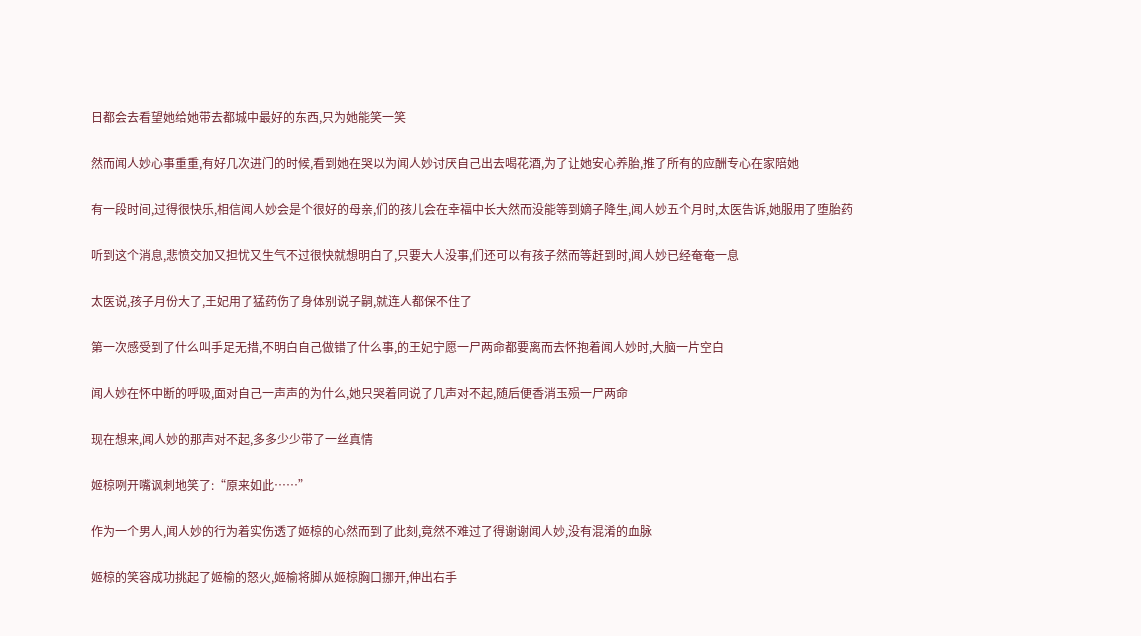日都会去看望她给她带去都城中最好的东西,只为她能笑一笑

然而闻人妙心事重重,有好几次进门的时候,看到她在哭以为闻人妙讨厌自己出去喝花酒,为了让她安心养胎,推了所有的应酬专心在家陪她

有一段时间,过得很快乐,相信闻人妙会是个很好的母亲,们的孩儿会在幸福中长大然而没能等到嫡子降生,闻人妙五个月时,太医告诉,她服用了堕胎药

听到这个消息,悲愤交加又担忧又生气不过很快就想明白了,只要大人没事,们还可以有孩子然而等赶到时,闻人妙已经奄奄一息

太医说,孩子月份大了,王妃用了猛药伤了身体别说子嗣,就连人都保不住了

第一次感受到了什么叫手足无措,不明白自己做错了什么事,的王妃宁愿一尸两命都要离而去怀抱着闻人妙时,大脑一片空白

闻人妙在怀中断的呼吸,面对自己一声声的为什么,她只哭着同说了几声对不起,随后便香消玉殒一尸两命

现在想来,闻人妙的那声对不起,多多少少带了一丝真情

姬椋咧开嘴讽刺地笑了:“原来如此……”

作为一个男人,闻人妙的行为着实伤透了姬椋的心然而到了此刻,竟然不难过了得谢谢闻人妙,没有混淆的血脉

姬椋的笑容成功挑起了姬榆的怒火,姬榆将脚从姬椋胸口挪开,伸出右手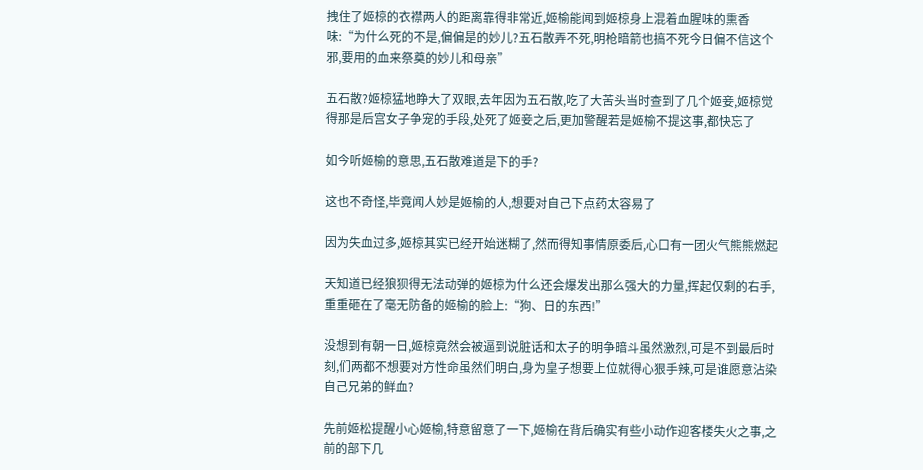拽住了姬椋的衣襟两人的距离靠得非常近,姬榆能闻到姬椋身上混着血腥味的熏香味:“为什么死的不是,偏偏是的妙儿?五石散弄不死,明枪暗箭也搞不死今日偏不信这个邪,要用的血来祭奠的妙儿和母亲”

五石散?姬椋猛地睁大了双眼,去年因为五石散,吃了大苦头当时查到了几个姬妾,姬椋觉得那是后宫女子争宠的手段,处死了姬妾之后,更加警醒若是姬榆不提这事,都快忘了

如今听姬榆的意思,五石散难道是下的手?

这也不奇怪,毕竟闻人妙是姬榆的人,想要对自己下点药太容易了

因为失血过多,姬椋其实已经开始迷糊了,然而得知事情原委后,心口有一团火气熊熊燃起

天知道已经狼狈得无法动弹的姬椋为什么还会爆发出那么强大的力量,挥起仅剩的右手,重重砸在了毫无防备的姬榆的脸上:“狗、日的东西!”

没想到有朝一日,姬椋竟然会被逼到说脏话和太子的明争暗斗虽然激烈,可是不到最后时刻,们两都不想要对方性命虽然们明白,身为皇子想要上位就得心狠手辣,可是谁愿意沾染自己兄弟的鲜血?

先前姬松提醒小心姬榆,特意留意了一下,姬榆在背后确实有些小动作迎客楼失火之事,之前的部下几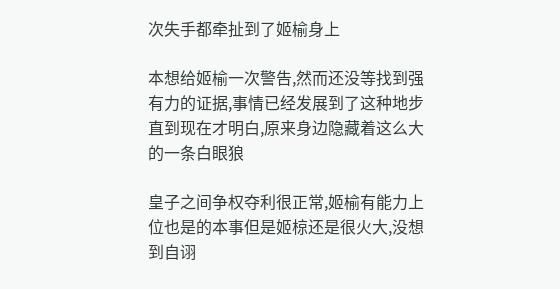次失手都牵扯到了姬榆身上

本想给姬榆一次警告,然而还没等找到强有力的证据,事情已经发展到了这种地步直到现在才明白,原来身边隐藏着这么大的一条白眼狼

皇子之间争权夺利很正常,姬榆有能力上位也是的本事但是姬椋还是很火大,没想到自诩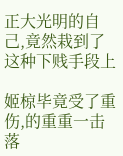正大光明的自己,竟然栽到了这种下贱手段上

姬椋毕竟受了重伤,的重重一击落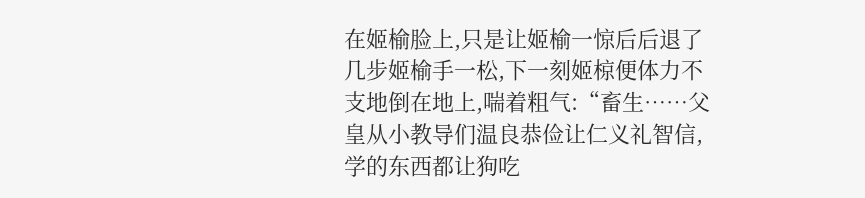在姬榆脸上,只是让姬榆一惊后后退了几步姬榆手一松,下一刻姬椋便体力不支地倒在地上,喘着粗气:“畜生……父皇从小教导们温良恭俭让仁义礼智信,学的东西都让狗吃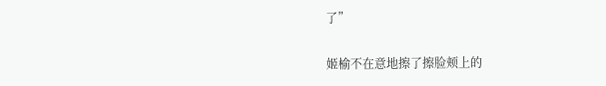了”

姬榆不在意地擦了擦脸颊上的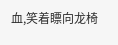血,笑着瞟向龙椅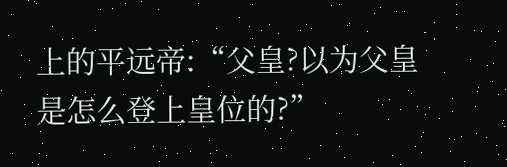上的平远帝:“父皇?以为父皇是怎么登上皇位的?”